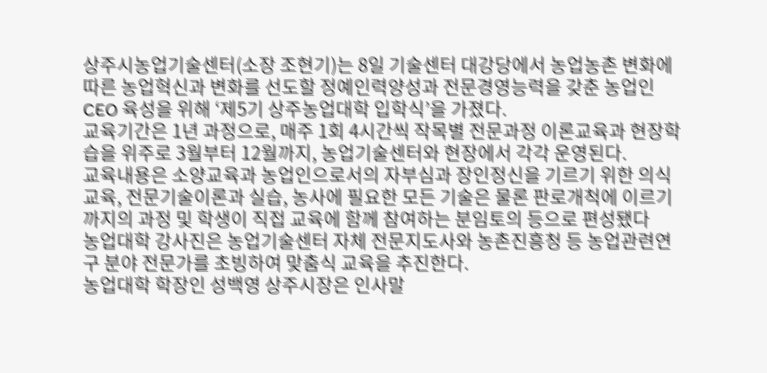상주시농업기술센터(소장 조현기)는 8일 기술센터 대강당에서 농업농촌 변화에 따른 농업혁신과 변화를 선도할 정예인력양성과 전문경영능력을 갖춘 농업인 CEO 육성을 위해 ‘제5기 상주농업대학 입학식’을 가졌다.
교육기간은 1년 과정으로, 매주 1회 4시간씩 작목별 전문과정 이론교육과 현장학습을 위주로 3월부터 12월까지, 농업기술센터와 현장에서 각각 운영된다.
교육내용은 소양교육과 농업인으로서의 자부심과 장인정신을 기르기 위한 의식교육, 전문기술이론과 실습, 농사에 필요한 모든 기술은 물론 판로개척에 이르기까지의 과정 및 학생이 직접 교육에 함께 참여하는 분임토의 등으로 편성됐다
농업대학 강사진은 농업기술센터 자체 전문지도사와 농촌진흥청 등 농업관련연구 분야 전문가를 초빙하여 맞춤식 교육을 추진한다.
농업대학 학장인 성백영 상주시장은 인사말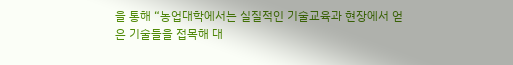을 통해 “농업대학에서는 실질적인 기술교육과 현장에서 얻은 기술들을 접목해 대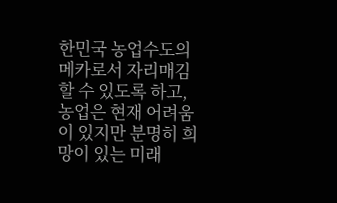한민국 농업수도의 메카로서 자리매김할 수 있도록 하고, 농업은 현재 어려움이 있지만 분명히 희망이 있는 미래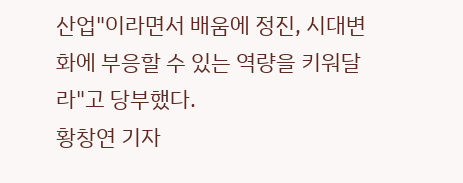산업"이라면서 배움에 정진, 시대변화에 부응할 수 있는 역량을 키워달라"고 당부했다.
황창연 기자